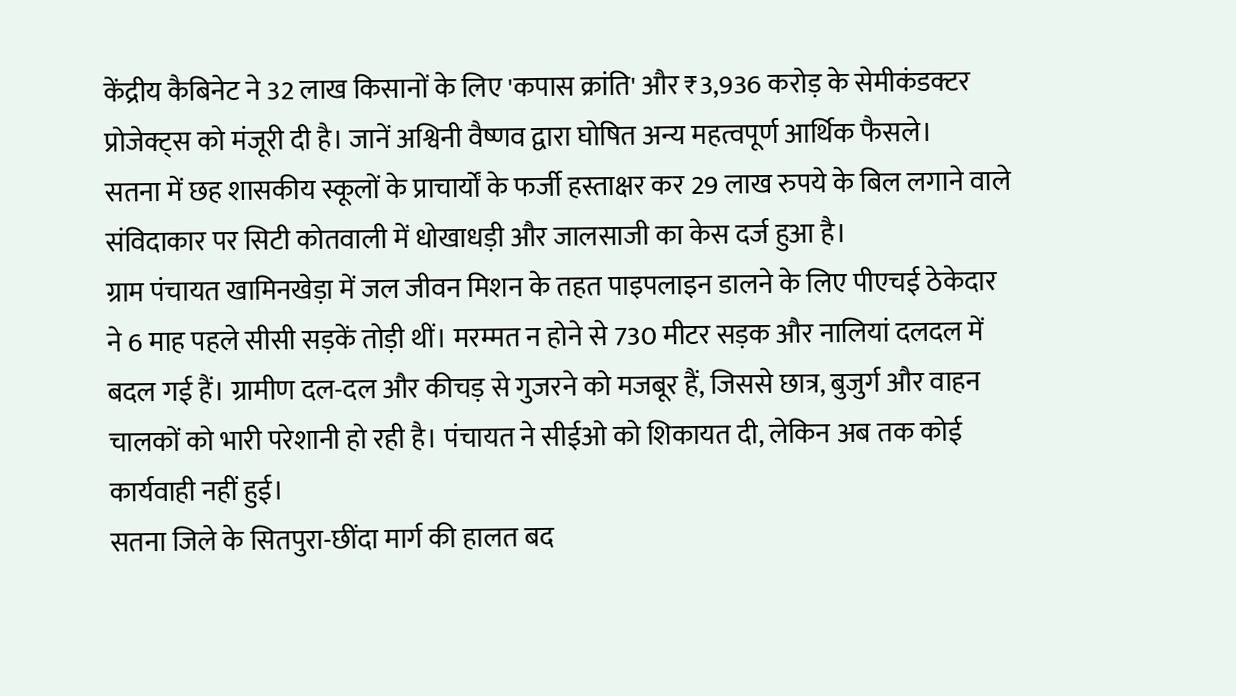केंद्रीय कैबिनेट ने 32 लाख किसानों के लिए 'कपास क्रांति' और ₹3,936 करोड़ के सेमीकंडक्टर प्रोजेक्ट्स को मंजूरी दी है। जानें अश्विनी वैष्णव द्वारा घोषित अन्य महत्वपूर्ण आर्थिक फैसले।
सतना में छह शासकीय स्कूलों के प्राचार्यों के फर्जी हस्ताक्षर कर 29 लाख रुपये के बिल लगाने वाले संविदाकार पर सिटी कोतवाली में धोखाधड़ी और जालसाजी का केस दर्ज हुआ है।
ग्राम पंचायत खामिनखेड़ा में जल जीवन मिशन के तहत पाइपलाइन डालने के लिए पीएचई ठेकेदार ने 6 माह पहले सीसी सड़कें तोड़ी थीं। मरम्मत न होने से 730 मीटर सड़क और नालियां दलदल में बदल गई हैं। ग्रामीण दल-दल और कीचड़ से गुजरने को मजबूर हैं, जिससे छात्र, बुजुर्ग और वाहन चालकों को भारी परेशानी हो रही है। पंचायत ने सीईओ को शिकायत दी, लेकिन अब तक कोई कार्यवाही नहीं हुई।
सतना जिले के सितपुरा-छींदा मार्ग की हालत बद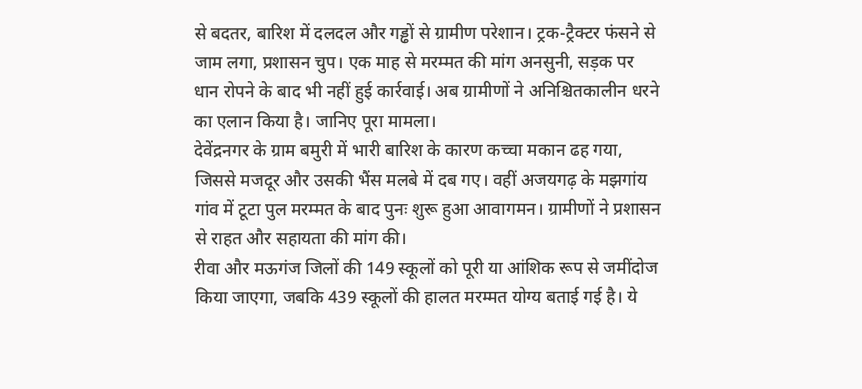से बदतर, बारिश में दलदल और गड्ढों से ग्रामीण परेशान। ट्रक-ट्रैक्टर फंसने से जाम लगा, प्रशासन चुप। एक माह से मरम्मत की मांग अनसुनी, सड़क पर धान रोपने के बाद भी नहीं हुई कार्रवाई। अब ग्रामीणों ने अनिश्चितकालीन धरने का एलान किया है। जानिए पूरा मामला।
देवेंद्रनगर के ग्राम बमुरी में भारी बारिश के कारण कच्चा मकान ढह गया, जिससे मजदूर और उसकी भैंस मलबे में दब गए। वहीं अजयगढ़ के मझगांय गांव में टूटा पुल मरम्मत के बाद पुनः शुरू हुआ आवागमन। ग्रामीणों ने प्रशासन से राहत और सहायता की मांग की।
रीवा और मऊगंज जिलों की 149 स्कूलों को पूरी या आंशिक रूप से जमींदोज किया जाएगा, जबकि 439 स्कूलों की हालत मरम्मत योग्य बताई गई है। ये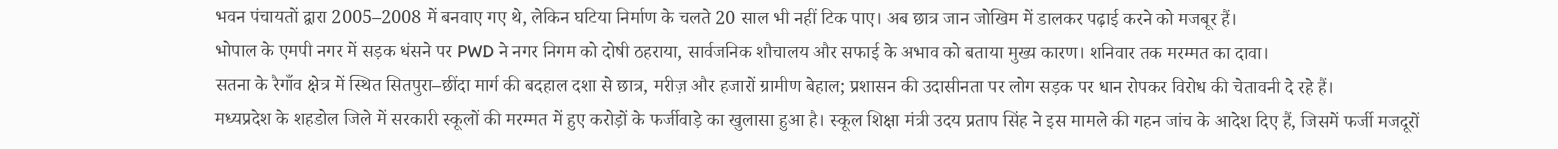भवन पंचायतों द्वारा 2005–2008 में बनवाए गए थे, लेकिन घटिया निर्माण के चलते 20 साल भी नहीं टिक पाए। अब छात्र जान जोखिम में डालकर पढ़ाई करने को मजबूर हैं।
भोपाल के एमपी नगर में सड़क धंसने पर PWD ने नगर निगम को दोषी ठहराया, सार्वजनिक शौचालय और सफाई के अभाव को बताया मुख्य कारण। शनिवार तक मरम्मत का दावा।
सतना के रैगाँव क्षेत्र में स्थित सितपुरा–छींदा मार्ग की बदहाल दशा से छात्र, मरीज़ और हजारों ग्रामीण बेहाल; प्रशासन की उदासीनता पर लोग सड़क पर धान रोपकर विरोध की चेतावनी दे रहे हैं।
मध्यप्रदेश के शहडोल जिले में सरकारी स्कूलों की मरम्मत में हुए करोड़ों के फर्जीवाड़े का खुलासा हुआ है। स्कूल शिक्षा मंत्री उदय प्रताप सिंह ने इस मामले की गहन जांच के आदेश दिए हैं, जिसमें फर्जी मजदूरों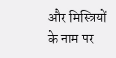और मिस्त्रियों के नाम पर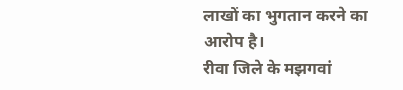लाखों का भुगतान करने का आरोप है।
रीवा जिले के मझगवां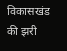विकासखंड की झरी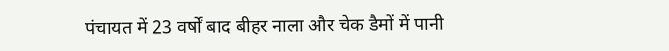पंचायत में 23 वर्षों बाद बीहर नाला और चेक डैमों में पानी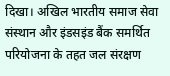दिखा। अखिल भारतीय समाज सेवा संस्थान और इंडसइंड बैंक समर्थित परियोजना के तहत जल संरक्षण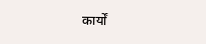कार्यों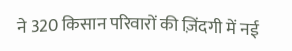ने 320 किसान परिवारों की ज़िंदगी में नई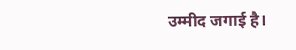उम्मीद जगाई है।